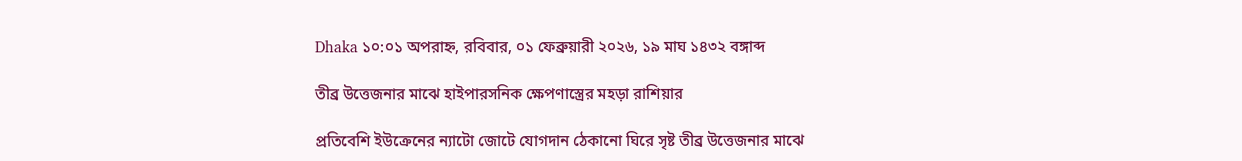Dhaka ১০:০১ অপরাহ্ন, রবিবার, ০১ ফেব্রুয়ারী ২০২৬, ১৯ মাঘ ১৪৩২ বঙ্গাব্দ

তীব্র উত্তেজনার মাঝে হাইপারসনিক ক্ষেপণাস্ত্রের মহড়া রাশিয়ার

প্রতিবেশি ইউক্রেনের ন্যাটো জোটে যোগদান ঠেকানো ঘিরে সৃষ্ট তীব্র উত্তেজনার মাঝে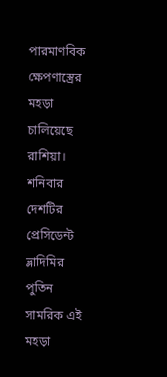পারমাণবিক ক্ষেপণাস্ত্রের মহড়া চালিয়েছে রাশিয়া। শনিবার দেশটির প্রেসিডেন্ট ভ্লাদিমির পুতিন সামরিক এই মহড়া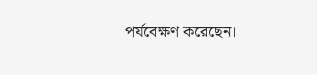পর্যবেক্ষণ করেছেন।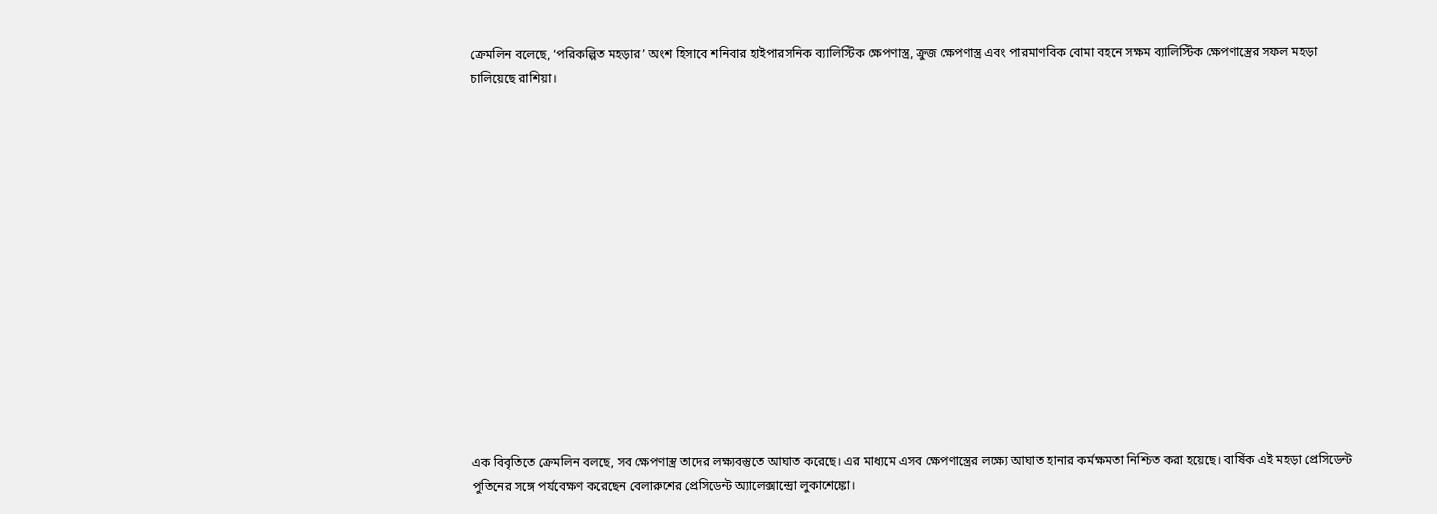ক্রেমলিন বলেছে, ‘পরিকল্পিত মহড়ার’ অংশ হিসাবে শনিবার হাইপারসনিক ব্যালিস্টিক ক্ষেপণাস্ত্র, ক্রুজ ক্ষেপণাস্ত্র এবং পারমাণবিক বোমা বহনে সক্ষম ব্যালিস্টিক ক্ষেপণাস্ত্রের সফল মহড়া চালিয়েছে রাশিয়া।















এক বিবৃতিতে ক্রেমলিন বলছে, সব ক্ষেপণাস্ত্র তাদের লক্ষ্যবস্তুতে আঘাত করেছে। এর মাধ্যমে এসব ক্ষেপণাস্ত্রের লক্ষ্যে আঘাত হানার কর্মক্ষমতা নিশ্চিত করা হয়েছে। বার্ষিক এই মহড়া প্রেসিডেন্ট পুতিনের সঙ্গে পর্যবেক্ষণ করেছেন বেলারুশের প্রেসিডেন্ট অ্যালেক্সান্দ্রো লুকাশেঙ্কো।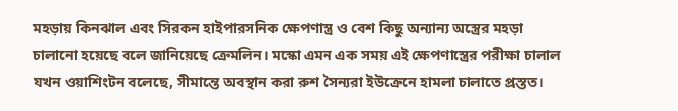মহড়ায় কিনঝাল এবং সিরকন হাইপারসনিক ক্ষেপণাস্ত্র ও বেশ কিছু অন্যান্য অস্ত্রের মহড়া চালানো হয়েছে বলে জানিয়েছে ক্রেমলিন। মস্কো এমন এক সময় এই ক্ষেপণাস্ত্রের পরীক্ষা চালাল যখন ওয়াশিংটন বলেছে, সীমান্তে অবস্থান করা রুশ সৈন্যরা ইউক্রেনে হামলা চালাতে প্রস্তত।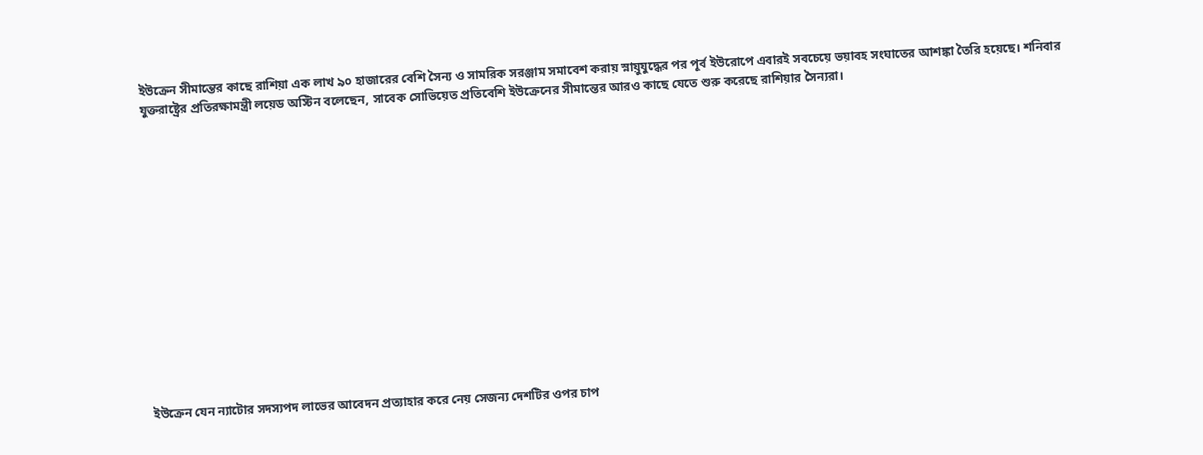ইউক্রেন সীমান্তের কাছে রাশিয়া এক লাখ ৯০ হাজারের বেশি সৈন্য ও সামরিক সরঞ্জাম সমাবেশ করায় স্নায়ুযুদ্ধের পর পূর্ব ইউরোপে এবারই সবচেয়ে ভয়াবহ সংঘাতের আশঙ্কা তৈরি হয়েছে। শনিবার যুক্তরাষ্ট্রের প্রতিরক্ষামন্ত্রী লয়েড অস্টিন বলেছেন, সাবেক সোভিয়েত প্রতিবেশি ইউক্রেনের সীমান্তের আরও কাছে যেতে শুরু করেছে রাশিয়ার সৈন্যরা।















ইউক্রেন যেন ন্যাটোর সদস্যপদ লাভের আবেদন প্রত্যাহার করে নেয় সেজন্য দেশটির ওপর চাপ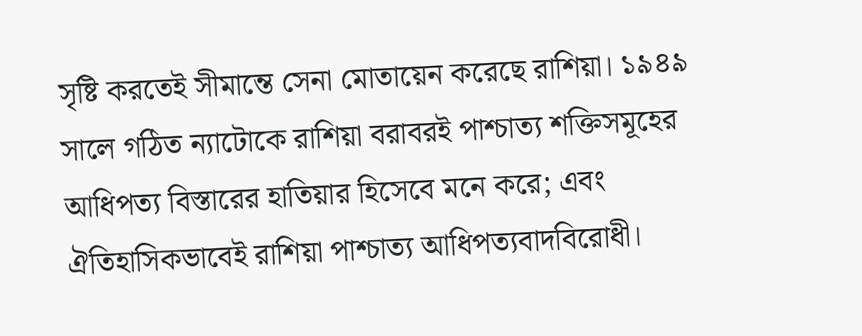সৃষ্টি করতেই সীমান্তে সেনা মোতায়েন করেছে রাশিয়া। ১৯৪৯ সালে গঠিত ন্যাটোকে রাশিয়া বরাবরই পাশ্চাত্য শক্তিসমূহের আধিপত্য বিস্তারের হাতিয়ার হিসেবে মনে করে; এবং ঐতিহাসিকভাবেই রাশিয়া পাশ্চাত্য আধিপত্যবাদবিরোধী।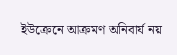ইউক্রেনে আক্রমণ অনিবার্য নয়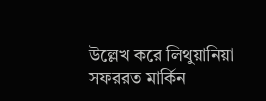উল্লেখ করে লিথুয়ানিয়া সফররত মার্কিন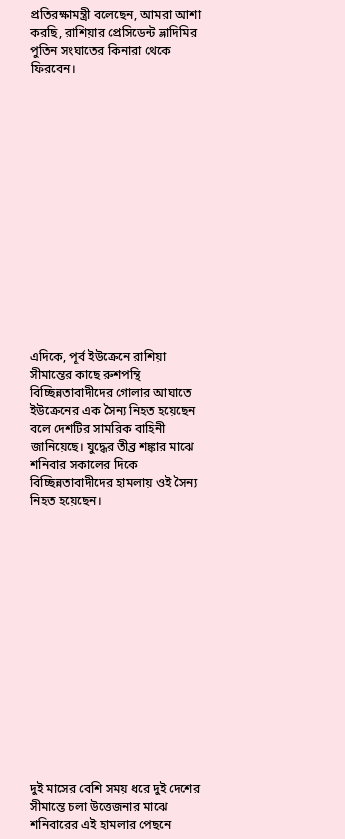প্রতিরক্ষামন্ত্রী বলেছেন, আমরা আশা করছি, রাশিয়ার প্রেসিডেন্ট ভ্লাদিমির পুতিন সংঘাতের কিনারা থেকে ফিরবেন।















এদিকে, পূর্ব ইউক্রেনে রাশিয়া সীমান্তের কাছে রুশপন্থি বিচ্ছিন্নতাবাদীদের গোলার আঘাতে ইউক্রেনের এক সৈন্য নিহত হয়েছেন বলে দেশটির সামরিক বাহিনী জানিয়েছে। যুদ্ধের তীব্র শঙ্কার মাঝে শনিবার সকালের দিকে বিচ্ছিন্নতাবাদীদের হামলায় ওই সৈন্য নিহত হয়েছেন।















দুই মাসের বেশি সময় ধরে দুই দেশের সীমান্তে চলা উত্তেজনার মাঝে শনিবারের এই হামলার পেছনে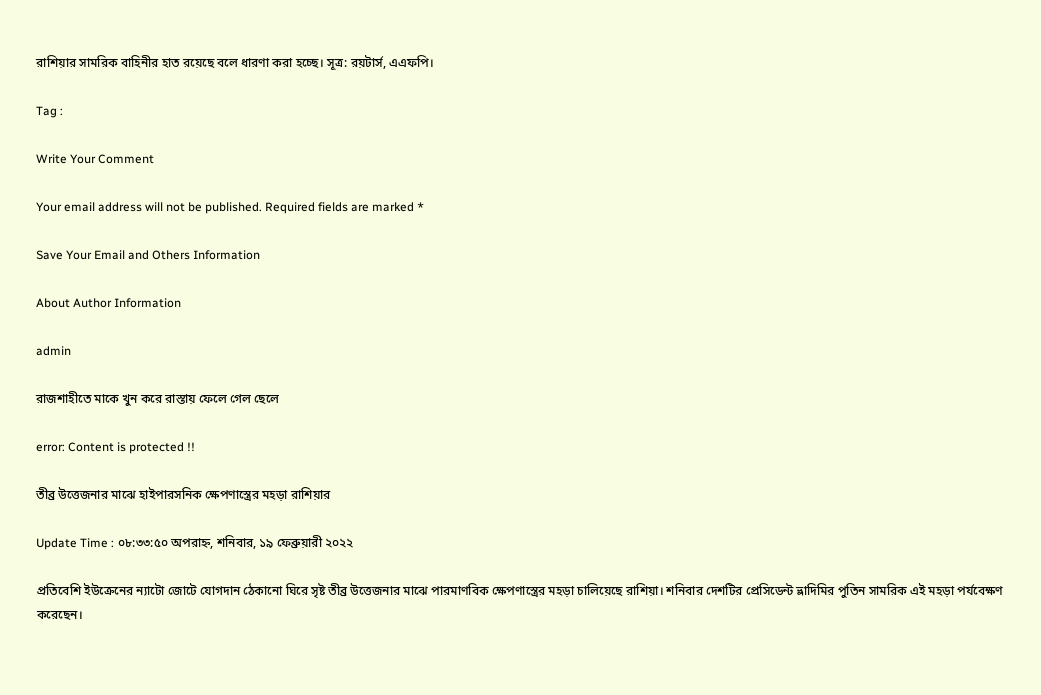রাশিয়ার সামরিক বাহিনীর হাত রয়েছে বলে ধারণা করা হচ্ছে। সূত্র: রয়টার্স, এএফপি।

Tag :

Write Your Comment

Your email address will not be published. Required fields are marked *

Save Your Email and Others Information

About Author Information

admin

রাজশাহীতে মাকে খুন করে রাস্তায় ফেলে গেল ছেলে

error: Content is protected !!

তীব্র উত্তেজনার মাঝে হাইপারসনিক ক্ষেপণাস্ত্রের মহড়া রাশিয়ার

Update Time : ০৮:৩৩:৫০ অপরাহ্ন, শনিবার, ১৯ ফেব্রুয়ারী ২০২২

প্রতিবেশি ইউক্রেনের ন্যাটো জোটে যোগদান ঠেকানো ঘিরে সৃষ্ট তীব্র উত্তেজনার মাঝে পারমাণবিক ক্ষেপণাস্ত্রের মহড়া চালিয়েছে রাশিয়া। শনিবার দেশটির প্রেসিডেন্ট ভ্লাদিমির পুতিন সামরিক এই মহড়া পর্যবেক্ষণ করেছেন।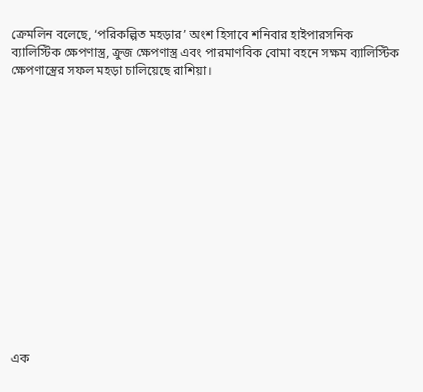ক্রেমলিন বলেছে, ‘পরিকল্পিত মহড়ার’ অংশ হিসাবে শনিবার হাইপারসনিক ব্যালিস্টিক ক্ষেপণাস্ত্র, ক্রুজ ক্ষেপণাস্ত্র এবং পারমাণবিক বোমা বহনে সক্ষম ব্যালিস্টিক ক্ষেপণাস্ত্রের সফল মহড়া চালিয়েছে রাশিয়া।















এক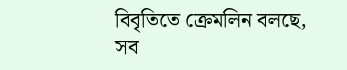বিবৃতিতে ক্রেমলিন বলছে, সব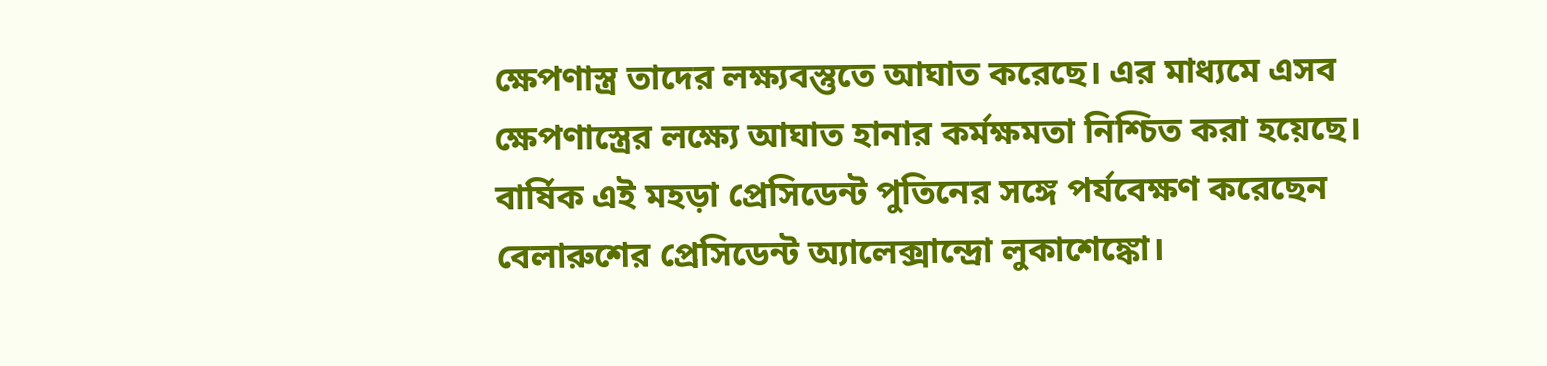ক্ষেপণাস্ত্র তাদের লক্ষ্যবস্তুতে আঘাত করেছে। এর মাধ্যমে এসব ক্ষেপণাস্ত্রের লক্ষ্যে আঘাত হানার কর্মক্ষমতা নিশ্চিত করা হয়েছে। বার্ষিক এই মহড়া প্রেসিডেন্ট পুতিনের সঙ্গে পর্যবেক্ষণ করেছেন বেলারুশের প্রেসিডেন্ট অ্যালেক্সান্দ্রো লুকাশেঙ্কো।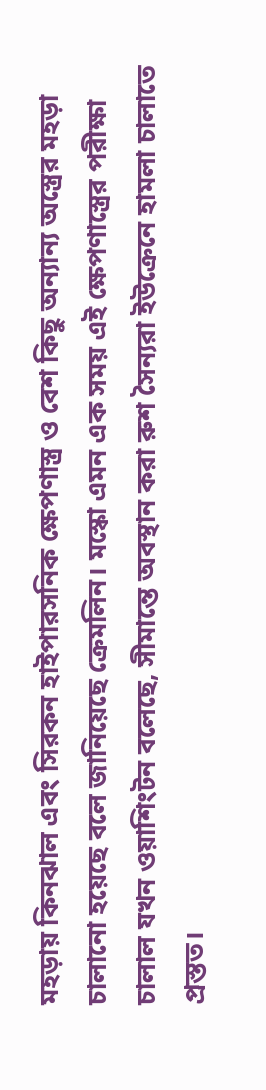মহড়ায় কিনঝাল এবং সিরকন হাইপারসনিক ক্ষেপণাস্ত্র ও বেশ কিছু অন্যান্য অস্ত্রের মহড়া চালানো হয়েছে বলে জানিয়েছে ক্রেমলিন। মস্কো এমন এক সময় এই ক্ষেপণাস্ত্রের পরীক্ষা চালাল যখন ওয়াশিংটন বলেছে, সীমান্তে অবস্থান করা রুশ সৈন্যরা ইউক্রেনে হামলা চালাতে প্রস্তত।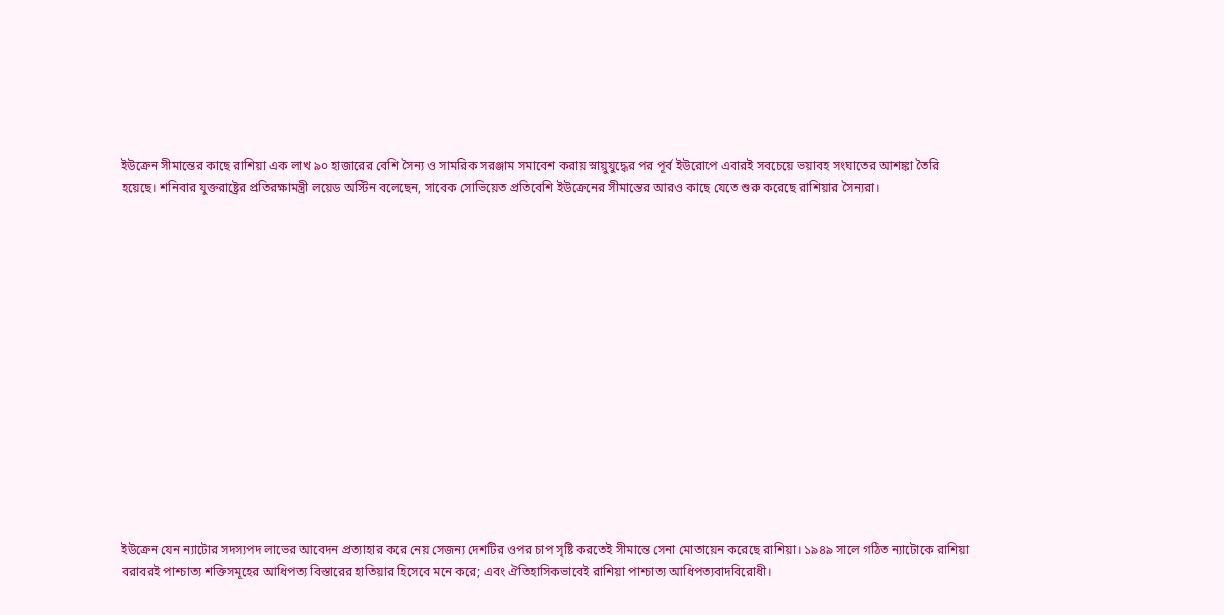ইউক্রেন সীমান্তের কাছে রাশিয়া এক লাখ ৯০ হাজারের বেশি সৈন্য ও সামরিক সরঞ্জাম সমাবেশ করায় স্নায়ুযুদ্ধের পর পূর্ব ইউরোপে এবারই সবচেয়ে ভয়াবহ সংঘাতের আশঙ্কা তৈরি হয়েছে। শনিবার যুক্তরাষ্ট্রের প্রতিরক্ষামন্ত্রী লয়েড অস্টিন বলেছেন, সাবেক সোভিয়েত প্রতিবেশি ইউক্রেনের সীমান্তের আরও কাছে যেতে শুরু করেছে রাশিয়ার সৈন্যরা।















ইউক্রেন যেন ন্যাটোর সদস্যপদ লাভের আবেদন প্রত্যাহার করে নেয় সেজন্য দেশটির ওপর চাপ সৃষ্টি করতেই সীমান্তে সেনা মোতায়েন করেছে রাশিয়া। ১৯৪৯ সালে গঠিত ন্যাটোকে রাশিয়া বরাবরই পাশ্চাত্য শক্তিসমূহের আধিপত্য বিস্তারের হাতিয়ার হিসেবে মনে করে; এবং ঐতিহাসিকভাবেই রাশিয়া পাশ্চাত্য আধিপত্যবাদবিরোধী।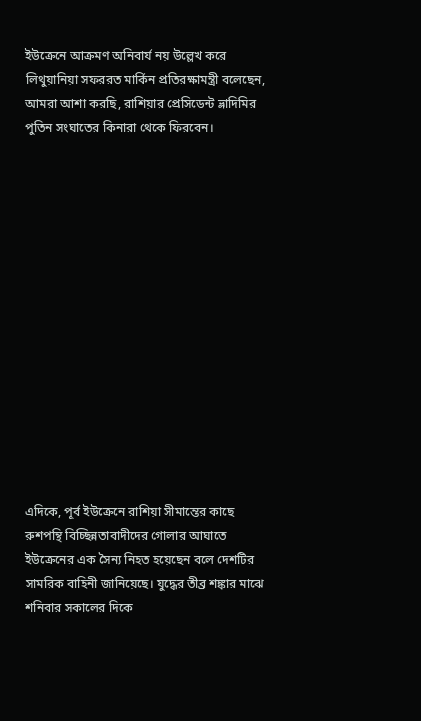ইউক্রেনে আক্রমণ অনিবার্য নয় উল্লেখ করে লিথুয়ানিয়া সফররত মার্কিন প্রতিরক্ষামন্ত্রী বলেছেন, আমরা আশা করছি, রাশিয়ার প্রেসিডেন্ট ভ্লাদিমির পুতিন সংঘাতের কিনারা থেকে ফিরবেন।















এদিকে, পূর্ব ইউক্রেনে রাশিয়া সীমান্তের কাছে রুশপন্থি বিচ্ছিন্নতাবাদীদের গোলার আঘাতে ইউক্রেনের এক সৈন্য নিহত হয়েছেন বলে দেশটির সামরিক বাহিনী জানিয়েছে। যুদ্ধের তীব্র শঙ্কার মাঝে শনিবার সকালের দিকে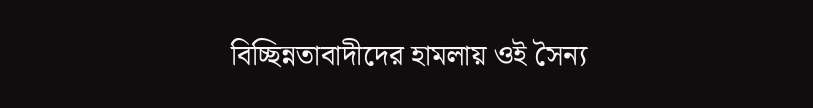বিচ্ছিন্নতাবাদীদের হামলায় ওই সৈন্য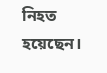নিহত হয়েছেন।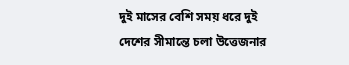দুই মাসের বেশি সময় ধরে দুই দেশের সীমান্তে চলা উত্তেজনার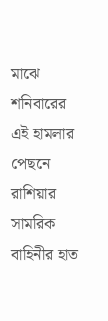মাঝে শনিবারের এই হামলার পেছনে রাশিয়ার সামরিক বাহিনীর হাত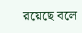রয়েছে বলে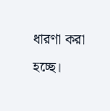ধারণা করা হচ্ছে।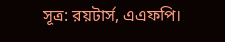সূত্র: রয়টার্স, এএফপি।